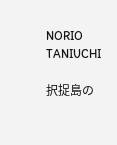NORIO TANIUCHI

択捉島の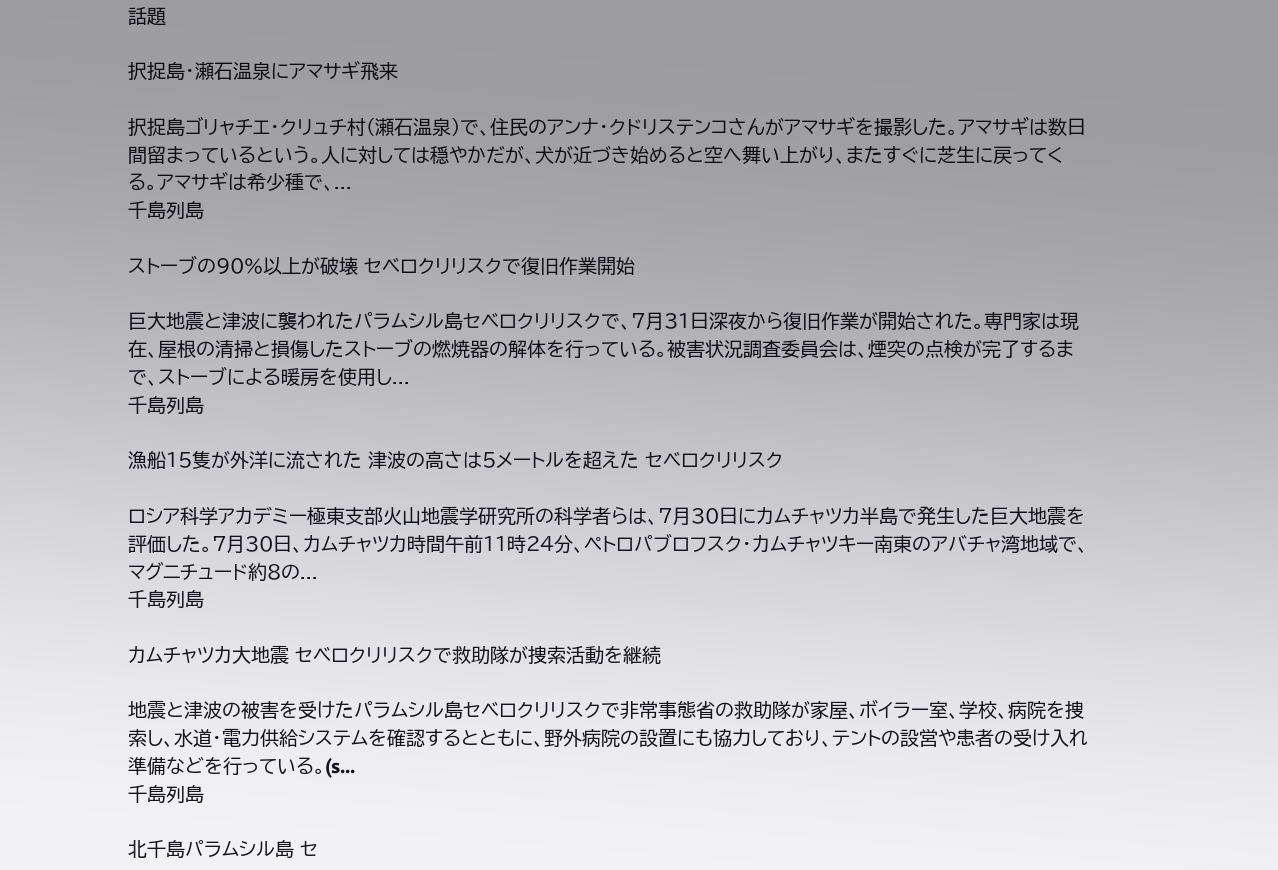話題

択捉島・瀬石温泉にアマサギ飛来

択捉島ゴリャチエ・クリュチ村(瀬石温泉)で、住民のアンナ・クドリステンコさんがアマサギを撮影した。アマサギは数日間留まっているという。人に対しては穏やかだが、犬が近づき始めると空へ舞い上がり、またすぐに芝生に戻ってくる。アマサギは希少種で、...
千島列島

ストーブの90%以上が破壊 セベロクリリスクで復旧作業開始

巨大地震と津波に襲われたパラムシル島セベロクリリスクで、7月31日深夜から復旧作業が開始された。専門家は現在、屋根の清掃と損傷したストーブの燃焼器の解体を行っている。被害状況調査委員会は、煙突の点検が完了するまで、ストーブによる暖房を使用し...
千島列島

漁船15隻が外洋に流された 津波の高さは5メートルを超えた セベロクリリスク

ロシア科学アカデミー極東支部火山地震学研究所の科学者らは、7月30日にカムチャツカ半島で発生した巨大地震を評価した。7月30日、カムチャツカ時間午前11時24分、ペトロパブロフスク・カムチャツキー南東のアバチャ湾地域で、マグニチュード約8の...
千島列島

カムチャツカ大地震 セベロクリリスクで救助隊が捜索活動を継続

地震と津波の被害を受けたパラムシル島セベロクリリスクで非常事態省の救助隊が家屋、ボイラー室、学校、病院を捜索し、水道・電力供給システムを確認するとともに、野外病院の設置にも協力しており、テントの設営や患者の受け入れ準備などを行っている。(s...
千島列島

北千島パラムシル島 セ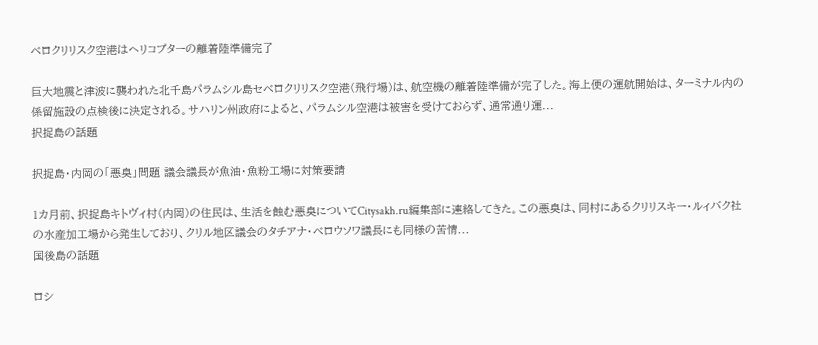ベロクリリスク空港はヘリコプターの離着陸準備完了

巨大地震と津波に襲われた北千島パラムシル島セベロクリリスク空港(飛行場)は、航空機の離着陸準備が完了した。海上便の運航開始は、ターミナル内の係留施設の点検後に決定される。サハリン州政府によると、パラムシル空港は被害を受けておらず、通常通り運...
択捉島の話題

択捉島・内岡の「悪臭」問題 議会議長が魚油・魚粉工場に対策要請

1カ月前、択捉島キトヴィ村(内岡)の住民は、生活を蝕む悪臭についてCitysakh.ru編集部に連絡してきた。この悪臭は、同村にあるクリリスキー・ルィバク社の水産加工場から発生しており、クリル地区議会のタチアナ・ベロウソワ議長にも同様の苦情...
国後島の話題

ロシ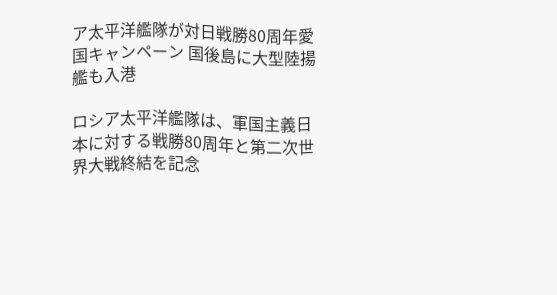ア太平洋艦隊が対日戦勝80周年愛国キャンペーン 国後島に大型陸揚艦も入港

ロシア太平洋艦隊は、軍国主義日本に対する戦勝80周年と第二次世界大戦終結を記念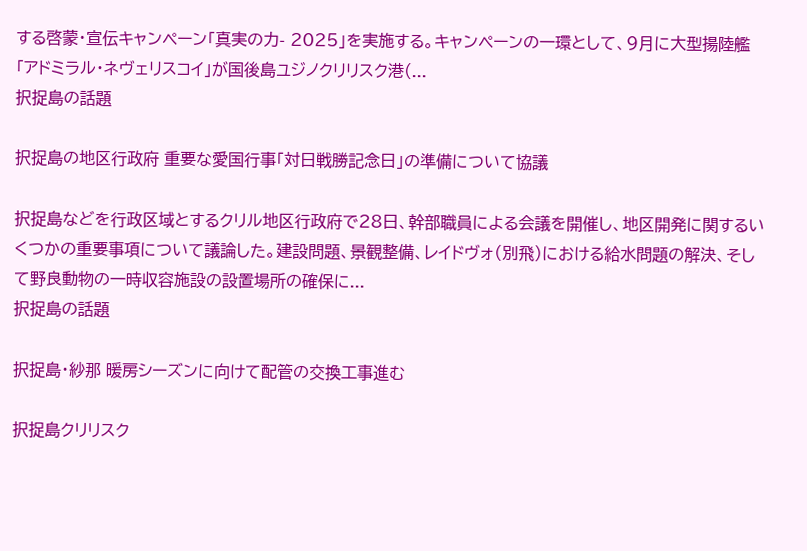する啓蒙・宣伝キャンペーン「真実の力- 2025」を実施する。キャンペーンの一環として、9月に大型揚陸艦「アドミラル・ネヴェリスコイ」が国後島ユジノクリリスク港(...
択捉島の話題

択捉島の地区行政府 重要な愛国行事「対日戦勝記念日」の準備について協議

択捉島などを行政区域とするクリル地区行政府で28日、幹部職員による会議を開催し、地区開発に関するいくつかの重要事項について議論した。建設問題、景観整備、レイドヴォ(別飛)における給水問題の解決、そして野良動物の一時収容施設の設置場所の確保に...
択捉島の話題

択捉島・紗那 暖房シーズンに向けて配管の交換工事進む

択捉島クリリスク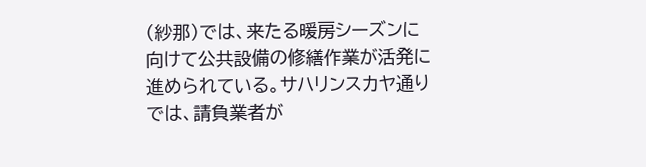(紗那)では、来たる暖房シーズンに向けて公共設備の修繕作業が活発に進められている。サハリンスカヤ通りでは、請負業者が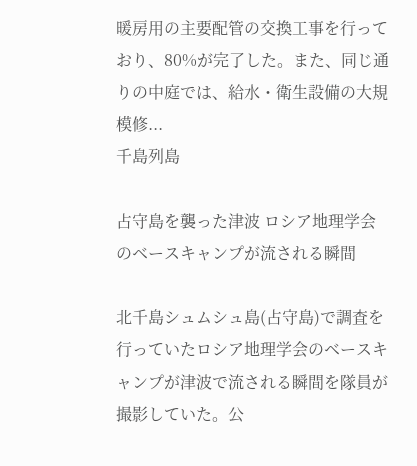暖房用の主要配管の交換工事を行っており、80%が完了した。また、同じ通りの中庭では、給水・衛生設備の大規模修...
千島列島

占守島を襲った津波 ロシア地理学会のベースキャンプが流される瞬間

北千島シュムシュ島(占守島)で調査を行っていたロシア地理学会のベースキャンプが津波で流される瞬間を隊員が撮影していた。公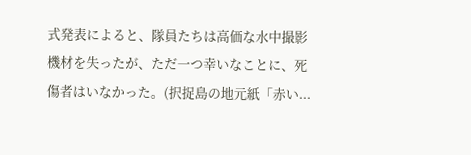式発表によると、隊員たちは高価な水中撮影機材を失ったが、ただ一つ幸いなことに、死傷者はいなかった。(択捉島の地元紙「赤い...